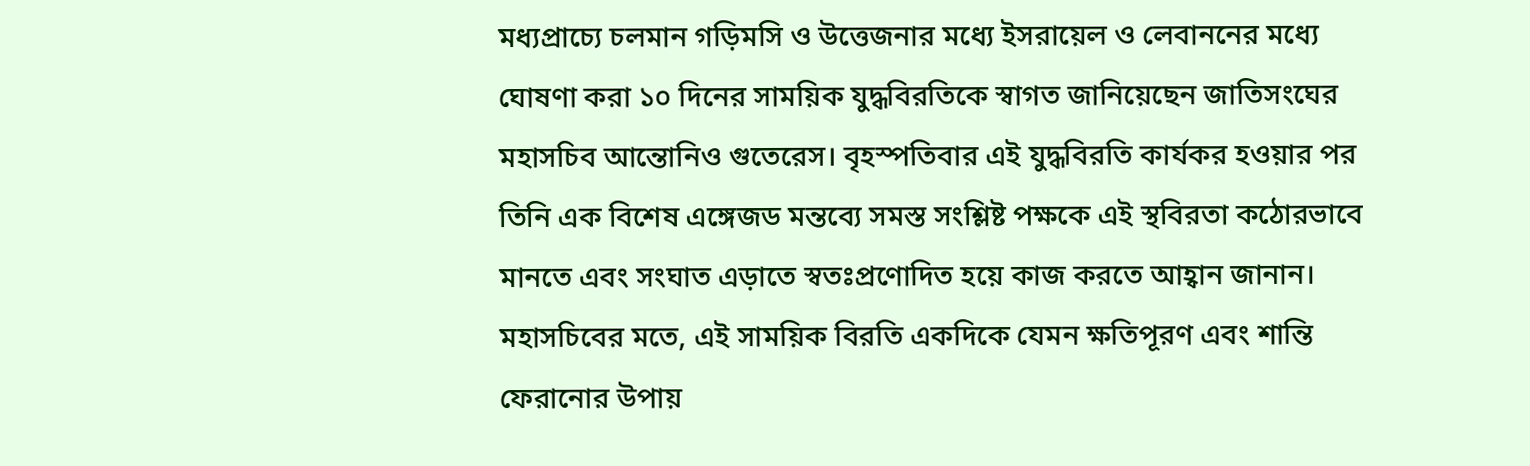মধ্যপ্রাচ্যে চলমান গড়িমসি ও উত্তেজনার মধ্যে ইসরায়েল ও লেবাননের মধ্যে ঘোষণা করা ১০ দিনের সাময়িক যুদ্ধবিরতিকে স্বাগত জানিয়েছেন জাতিসংঘের মহাসচিব আন্তোনিও গুতেরেস। বৃহস্পতিবার এই যুদ্ধবিরতি কার্যকর হওয়ার পর তিনি এক বিশেষ এঙ্গেজড মন্তব্যে সমস্ত সংশ্লিষ্ট পক্ষকে এই স্থবিরতা কঠোরভাবে মানতে এবং সংঘাত এড়াতে স্বতঃপ্রণোদিত হয়ে কাজ করতে আহ্বান জানান। মহাসচিবের মতে, এই সাময়িক বিরতি একদিকে যেমন ক্ষতিপূরণ এবং শান্তি ফেরানোর উপায়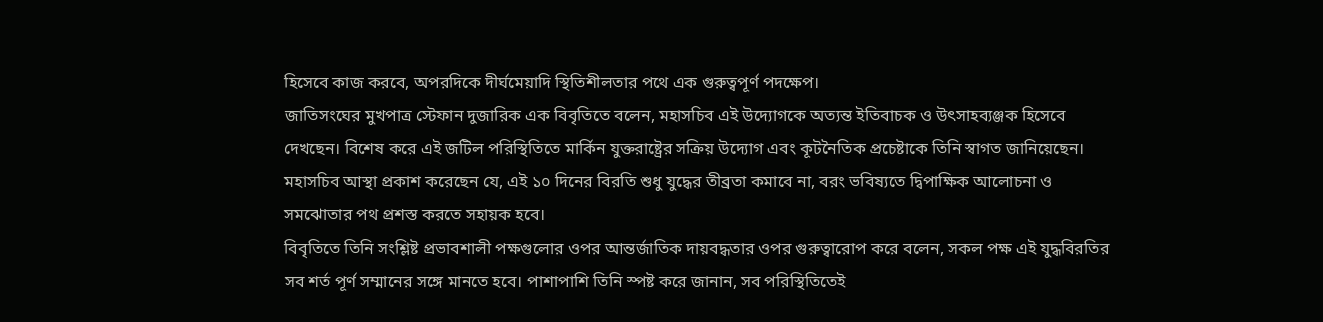হিসেবে কাজ করবে, অপরদিকে দীর্ঘমেয়াদি স্থিতিশীলতার পথে এক গুরুত্বপূর্ণ পদক্ষেপ।
জাতিসংঘের মুখপাত্র স্টেফান দুজারিক এক বিবৃতিতে বলেন, মহাসচিব এই উদ্যোগকে অত্যন্ত ইতিবাচক ও উৎসাহব্যঞ্জক হিসেবে দেখছেন। বিশেষ করে এই জটিল পরিস্থিতিতে মার্কিন যুক্তরাষ্ট্রের সক্রিয় উদ্যোগ এবং কূটনৈতিক প্রচেষ্টাকে তিনি স্বাগত জানিয়েছেন। মহাসচিব আস্থা প্রকাশ করেছেন যে, এই ১০ দিনের বিরতি শুধু যুদ্ধের তীব্রতা কমাবে না, বরং ভবিষ্যতে দ্বিপাক্ষিক আলোচনা ও সমঝোতার পথ প্রশস্ত করতে সহায়ক হবে।
বিবৃতিতে তিনি সংশ্লিষ্ট প্রভাবশালী পক্ষগুলোর ওপর আন্তর্জাতিক দায়বদ্ধতার ওপর গুরুত্বারোপ করে বলেন, সকল পক্ষ এই যুদ্ধবিরতির সব শর্ত পূর্ণ সম্মানের সঙ্গে মানতে হবে। পাশাপাশি তিনি স্পষ্ট করে জানান, সব পরিস্থিতিতেই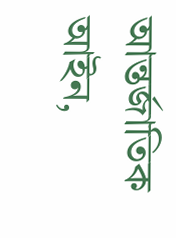আন্তর্জাতিক আইন,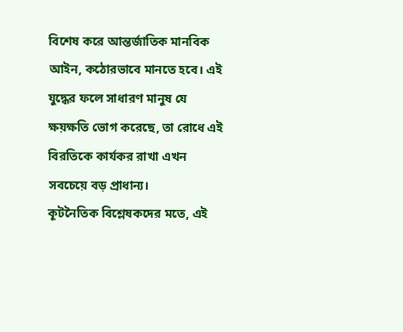বিশেষ করে আন্তর্জাতিক মানবিক আইন, কঠোরভাবে মানতে হবে। এই যুদ্ধের ফলে সাধারণ মানুষ যে ক্ষয়ক্ষতি ভোগ করেছে, তা রোধে এই বিরতিকে কার্যকর রাখা এখন সবচেয়ে বড় প্রাধান্য।
কূটনৈতিক বিশ্লেষকদের মতে, এই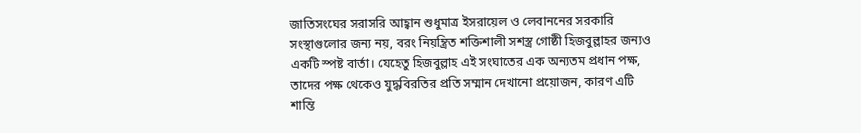জাতিসংঘের সরাসরি আহ্বান শুধুমাত্র ইসরায়েল ও লেবাননের সরকারি সংস্থাগুলোর জন্য নয়, বরং নিয়ন্ত্রিত শক্তিশালী সশস্ত্র গোষ্ঠী হিজবুল্লাহর জন্যও একটি স্পষ্ট বার্তা। যেহেতু হিজবুল্লাহ এই সংঘাতের এক অন্যতম প্রধান পক্ষ, তাদের পক্ষ থেকেও যুদ্ধবিরতির প্রতি সম্মান দেখানো প্রয়োজন, কারণ এটি শান্তি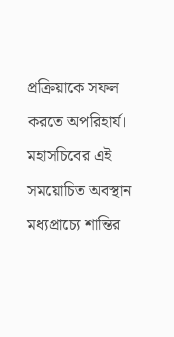প্রক্রিয়াকে সফল করতে অপরিহার্য। মহাসচিবের এই সময়োচিত অবস্থান মধ্যপ্রাচ্যে শান্তির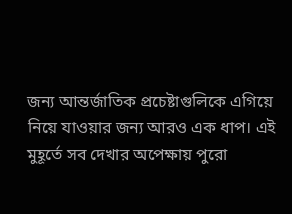জন্য আন্তর্জাতিক প্রচেষ্টাগুলিকে এগিয়ে নিয়ে যাওয়ার জন্য আরও এক ধাপ। এই মুহূর্তে সব দেখার অপেক্ষায় পুরো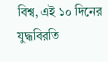বিশ্ব, এই ১০ দিনের যুদ্ধবিরতি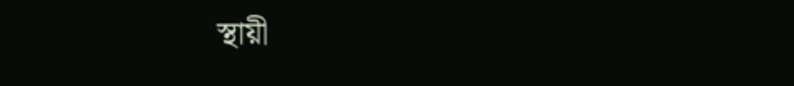স্থায়ী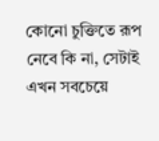কোনো চুক্তিতে রূপ নেবে কি না, সেটাই এখন সবচেয়ে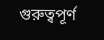গুরুত্বপূর্ণ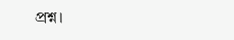প্রশ্ন।